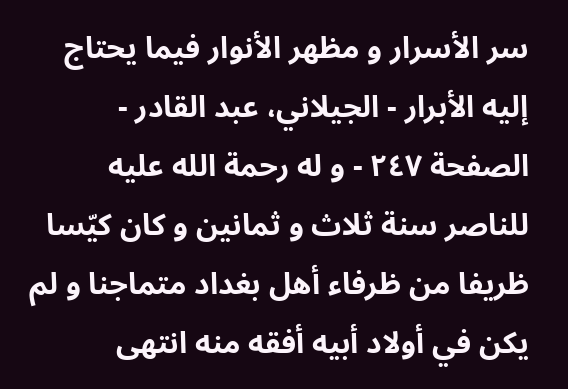سر الأسرار و مظهر الأنوار فيما يحتاج إليه الأبرار - الجيلاني، عبد القادر - الصفحة ٢٤٧ - و له رحمة الله عليه
للناصر سنة ثلاث و ثمانين و كان كيّسا ظريفا من ظرفاء أهل بغداد متماجنا و لم يكن في أولاد أبيه أفقه منه انتهى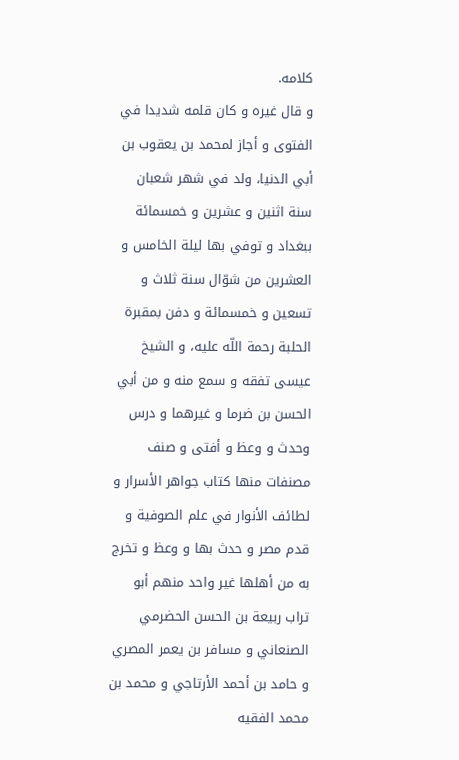كلامه.
و قال غيره و كان قلمه شديدا في الفتوى و أجاز لمحمد بن يعقوب بن أبي الدنيا، ولد في شهر شعبان سنة اثنين و عشرين و خمسمائة ببغداد و توفي بها ليلة الخامس و العشرين من شوّال سنة ثلاث و تسعين و خمسمائة و دفن بمقبرة الحلبة رحمة اللّه عليه، و الشيخ عيسى تفقه و سمع منه و من أبي الحسن بن ضرما و غيرهما و درس وحدث و وعظ و أفتى و صنف مصنفات منها كتاب جواهر الأسرار و لطائف الأنوار في علم الصوفية و قدم مصر و حدث بها و وعظ و تخرج به من أهلها غير واحد منهم أبو تراب ربيعة بن الحسن الحضرمي الصنعاني و مسافر بن يعمر المصري و حامد بن أحمد الأرتاجي و محمد بن محمد الفقيه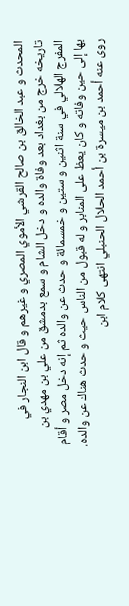المحدث و عبد الخالق بن صالح القرشي الأموي المصري و غيرهم و قال ابن النجار في تاريخه خرج من بغداد بعد وفاة والده و دخل الشام و سمع بدمشق من علي بن مهدي بن المفرج الهلالي في سنة اثنين و ستين و خمسمائة و حدث عن والده ثم إنه دخل مصر و أقام بها إلى حين وفاته و كان يعظ على المنابر و له قبول من الناس حيث و حدث هناك عن والده. روى عنه أحمد بن ميسرة بن أحمد الحلال الحنبلي انتهى كلام ابن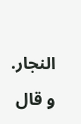النجار.
و قال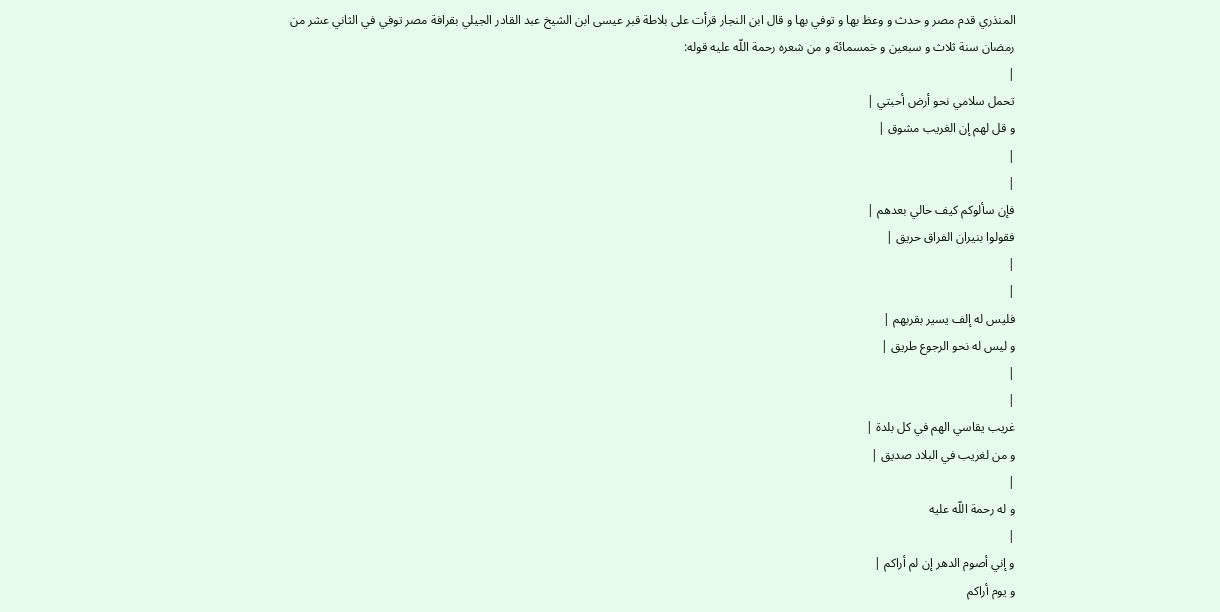المنذري قدم مصر و حدث و وعظ بها و توفي بها و قال ابن النجار قرأت على بلاطة قبر عيسى ابن الشيخ عبد القادر الجيلي بقرافة مصر توفي في الثاني عشر من رمضان سنة ثلاث و سبعين و خمسمائة و من شعره رحمة اللّه عليه قوله:
|
تحمل سلامي نحو أرض أحبتي |
و قل لهم إن الغريب مشوق |
|
|
فإن سألوكم كيف حالي بعدهم |
فقولوا بنيران الفراق حريق |
|
|
فليس له إلف يسير بقربهم |
و ليس له نحو الرجوع طريق |
|
|
غريب يقاسي الهم في كل بلدة |
و من لغريب في البلاد صديق |
|
و له رحمة اللّه عليه
|
و إني أصوم الدهر إن لم أراكم |
و يوم أراكم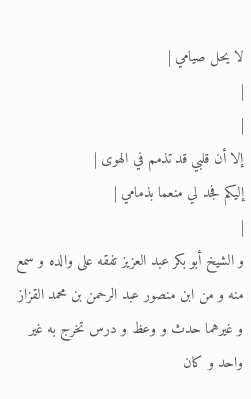لا يحل صيامي |
|
|
إلا أن قلبي قد تذمم في الهوى |
إليكم فجد لي منعما بذمامي |
|
و الشيخ أبو بكر عبد العزيز تفقه على والده و سمع منه و من ابن منصور عبد الرحمن بن محمد القزاز و غيرهما حدث و وعظ و درس تخرج به غير واحد و كان